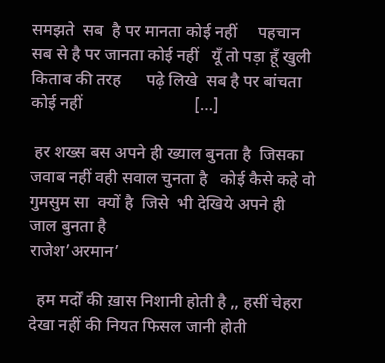समझते  सब  है पर मानता कोई नहीं     पहचान सब से है पर जानता कोई नहीं   यूँ तो पड़ा हूँ खुली किताब की तरह      पढ़े लिखे  सब है पर बांचता कोई नहीं                           […]

 हर शख्स बस अपने ही ख्याल बुनता है  जिसका जवाब नहीं वही सवाल चुनता है   कोई कैसे कहे वो गुमसुम सा  क्यों है  जिसे  भी देखिये अपने ही जाल बुनता है                                    राजेश’अरमान’

  हम मर्दों की ख़ास निशानी होती है ,, हसीं चेहरा देखा नहीं की नियत फिसल जानी होती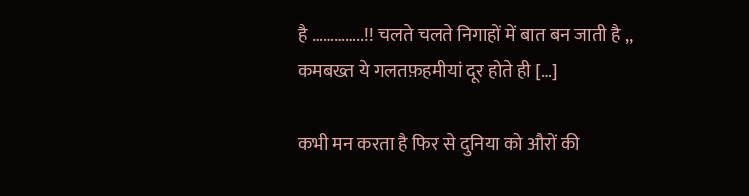है …………..!! चलते चलते निगाहों में बात बन जाती है ,, कमबख्त ये गलतफ़हमीयां दूर होते ही […]

कभी मन करता है फिर से दुनिया को औरों की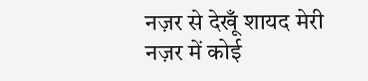नज़र से देखूँ शायद मेरी नज़र में कोई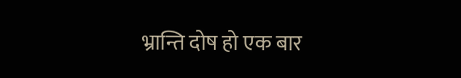भ्रान्ति दोष हो एक बार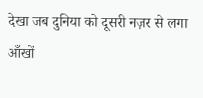देखा जब दुनिया को दूसरी नज़र से लगा आँखों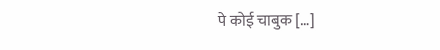पे कोई चाबुक […]